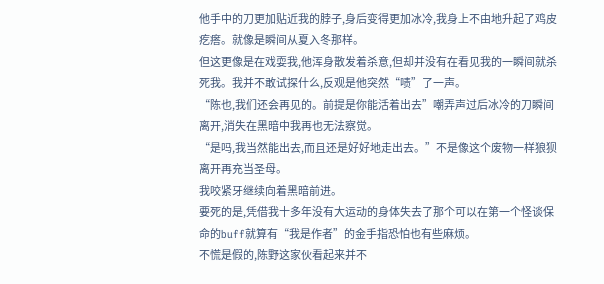他手中的刀更加贴近我的脖子,身后变得更加冰冷,我身上不由地升起了鸡皮疙瘩。就像是瞬间从夏入冬那样。
但这更像是在戏耍我,他浑身散发着杀意,但却并没有在看见我的一瞬间就杀死我。我并不敢试探什么,反观是他突然“啧”了一声。
“陈也,我们还会再见的。前提是你能活着出去”嘲弄声过后冰冷的刀瞬间离开,消失在黑暗中我再也无法察觉。
“是吗,我当然能出去,而且还是好好地走出去。”不是像这个废物一样狼狈离开再充当圣母。
我咬紧牙继续向着黑暗前进。
要死的是,凭借我十多年没有大运动的身体失去了那个可以在第一个怪谈保命的buff就算有“我是作者”的金手指恐怕也有些麻烦。
不慌是假的,陈野这家伙看起来并不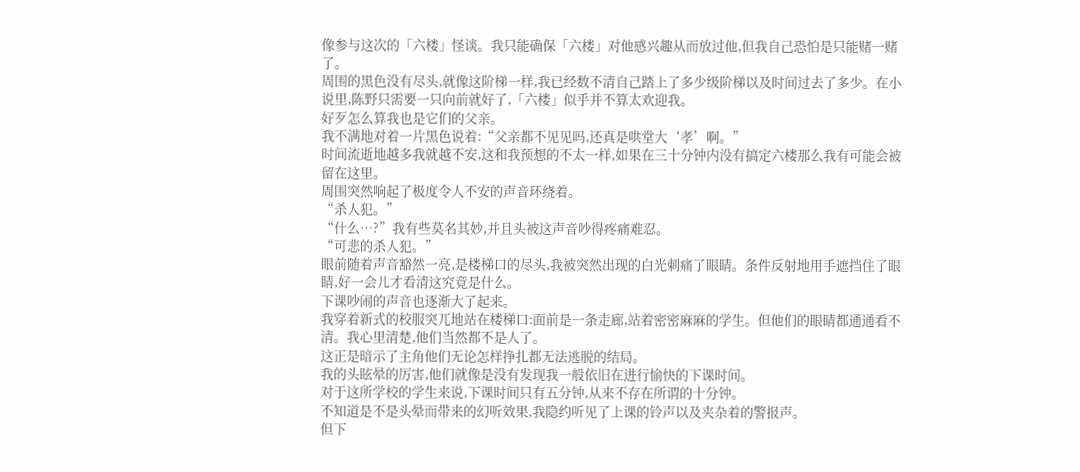像参与这次的「六楼」怪谈。我只能确保「六楼」对他感兴趣从而放过他,但我自己恐怕是只能赌一赌了。
周围的黑色没有尽头,就像这阶梯一样,我已经数不清自己踏上了多少级阶梯以及时间过去了多少。在小说里,陈野只需要一只向前就好了,「六楼」似乎并不算太欢迎我。
好歹怎么算我也是它们的父亲。
我不满地对着一片黑色说着:“父亲都不见见吗,还真是哄堂大‘孝’啊。”
时间流逝地越多我就越不安,这和我预想的不太一样,如果在三十分钟内没有搞定六楼那么我有可能会被留在这里。
周围突然响起了极度令人不安的声音环绕着。
“杀人犯。”
“什么…?”我有些莫名其妙,并且头被这声音吵得疼痛难忍。
“可悲的杀人犯。”
眼前随着声音豁然一亮,是楼梯口的尽头,我被突然出现的白光刺痛了眼睛。条件反射地用手遮挡住了眼睛,好一会儿才看清这究竟是什么。
下课吵闹的声音也逐渐大了起来。
我穿着新式的校服突兀地站在楼梯口:面前是一条走廊,站着密密麻麻的学生。但他们的眼睛都通通看不清。我心里清楚,他们当然都不是人了。
这正是暗示了主角他们无论怎样挣扎都无法逃脱的结局。
我的头眩晕的厉害,他们就像是没有发现我一般依旧在进行愉快的下课时间。
对于这所学校的学生来说,下课时间只有五分钟,从来不存在所谓的十分钟。
不知道是不是头晕而带来的幻听效果,我隐约听见了上课的铃声以及夹杂着的警报声。
但下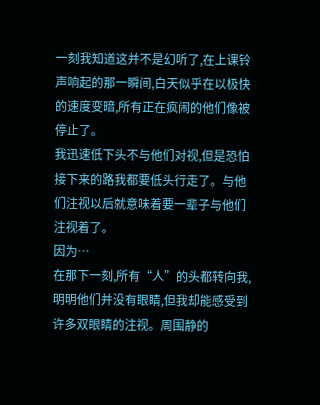一刻我知道这并不是幻听了,在上课铃声响起的那一瞬间,白天似乎在以极快的速度变暗,所有正在疯闹的他们像被停止了。
我迅速低下头不与他们对视,但是恐怕接下来的路我都要低头行走了。与他们注视以后就意味着要一辈子与他们注视着了。
因为…
在那下一刻,所有“人”的头都转向我,明明他们并没有眼睛,但我却能感受到许多双眼睛的注视。周围静的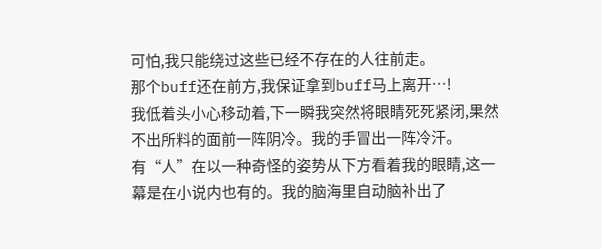可怕,我只能绕过这些已经不存在的人往前走。
那个buff还在前方,我保证拿到buff马上离开…!
我低着头小心移动着,下一瞬我突然将眼睛死死紧闭,果然不出所料的面前一阵阴冷。我的手冒出一阵冷汗。
有“人”在以一种奇怪的姿势从下方看着我的眼睛,这一幕是在小说内也有的。我的脑海里自动脑补出了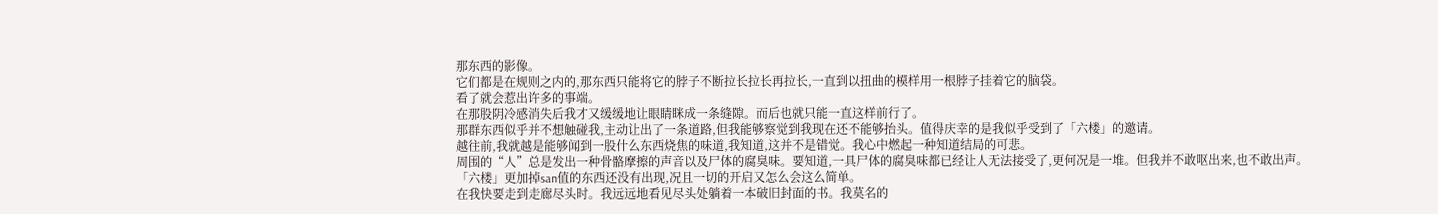那东西的影像。
它们都是在规则之内的,那东西只能将它的脖子不断拉长拉长再拉长,一直到以扭曲的模样用一根脖子挂着它的脑袋。
看了就会惹出许多的事端。
在那股阴冷感消失后我才又缓缓地让眼睛眯成一条缝隙。而后也就只能一直这样前行了。
那群东西似乎并不想触碰我,主动让出了一条道路,但我能够察觉到我现在还不能够抬头。值得庆幸的是我似乎受到了「六楼」的邀请。
越往前,我就越是能够闻到一股什么东西烧焦的味道,我知道,这并不是错觉。我心中燃起一种知道结局的可悲。
周围的“人”总是发出一种骨骼摩擦的声音以及尸体的腐臭味。要知道,一具尸体的腐臭味都已经让人无法接受了,更何况是一堆。但我并不敢呕出来,也不敢出声。
「六楼」更加掉san值的东西还没有出现,况且一切的开启又怎么会这么简单。
在我快要走到走廊尽头时。我远远地看见尽头处躺着一本破旧封面的书。我莫名的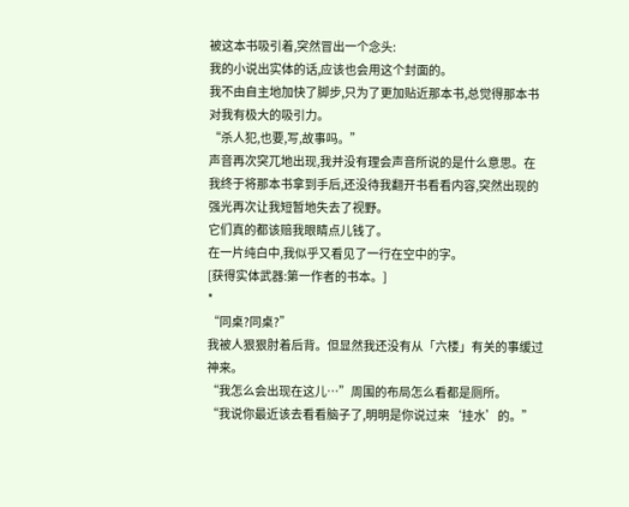被这本书吸引着,突然冒出一个念头:
我的小说出实体的话,应该也会用这个封面的。
我不由自主地加快了脚步,只为了更加贴近那本书,总觉得那本书对我有极大的吸引力。
“杀人犯,也要,写,故事吗。”
声音再次突兀地出现,我并没有理会声音所说的是什么意思。在我终于将那本书拿到手后,还没待我翻开书看看内容,突然出现的强光再次让我短暂地失去了视野。
它们真的都该赔我眼睛点儿钱了。
在一片纯白中,我似乎又看见了一行在空中的字。
[获得实体武器:第一作者的书本。]
*
“同桌?同桌?”
我被人狠狠肘着后背。但显然我还没有从「六楼」有关的事缓过神来。
“我怎么会出现在这儿…”周围的布局怎么看都是厕所。
“我说你最近该去看看脑子了,明明是你说过来‘挂水’的。”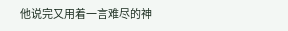他说完又用着一言难尽的神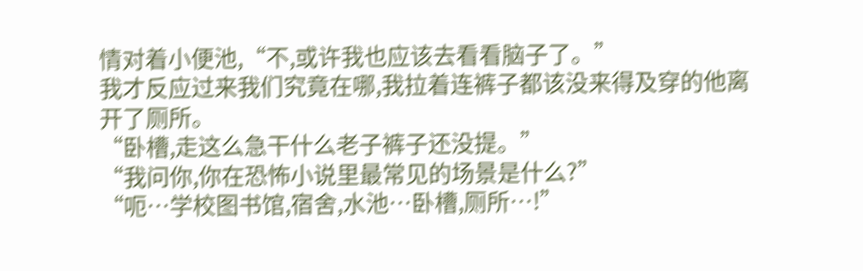情对着小便池,“不,或许我也应该去看看脑子了。”
我才反应过来我们究竟在哪,我拉着连裤子都该没来得及穿的他离开了厕所。
“卧槽,走这么急干什么老子裤子还没提。”
“我问你,你在恐怖小说里最常见的场景是什么?”
“呃…学校图书馆,宿舍,水池…卧槽,厕所…!”